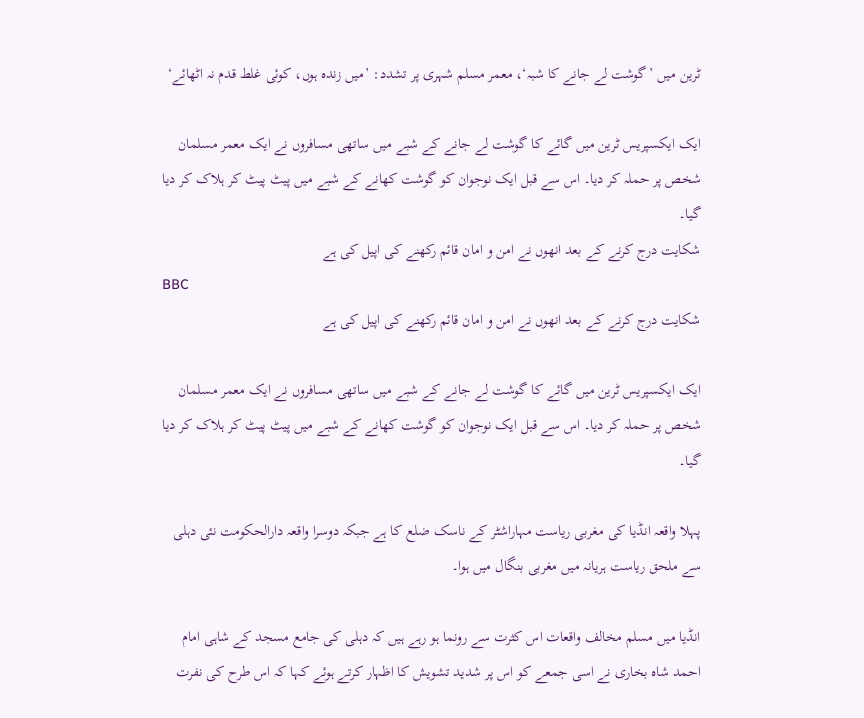ٹرین میں ’گوشت لے جانے کا شبہ‘، معمر مسلم شہری پر تشدد: ’میں زندہ ہوں، کوئی غلط قدم نہ اٹھائے‘

ایک ایکسپریس ٹرین میں گائے کا گوشت لے جانے کے شبے میں ساتھی مسافروں نے ایک معمر مسلمان شخص پر حملہ کر دیا۔ اس سے قبل ایک نوجوان کو گوشت کھانے کے شبے میں پیٹ پیٹ کر ہلاک کر دیا گیا۔
شکایت درج کرنے کے بعد انھوں نے امن و امان قائم رکھنے کی اپیل کی ہے
BBC
شکایت درج کرنے کے بعد انھوں نے امن و امان قائم رکھنے کی اپیل کی ہے

ایک ایکسپریس ٹرین میں گائے کا گوشت لے جانے کے شبے میں ساتھی مسافروں نے ایک معمر مسلمان شخص پر حملہ کر دیا۔ اس سے قبل ایک نوجوان کو گوشت کھانے کے شبے میں پیٹ پیٹ کر ہلاک کر دیا گیا۔

پہلا واقعہ انڈیا کی مغربی ریاست مہاراشٹر کے ناسک ضلع کا ہے جبکہ دوسرا واقعہ دارالحکومت نئی دہلی سے ملحق ریاست ہریانہ میں مغربی بنگال میں ہوا۔

انڈیا میں مسلم مخالف واقعات اس کثرت سے رونما ہو رہے ہیں کہ دہلی کی جامع مسجد کے شاہی امام احمد شاہ بخاری نے اسی جمعے کو اس پر شدید تشویش کا اظہار کرتے ہوئے کہا کہ اس طرح کی نفرت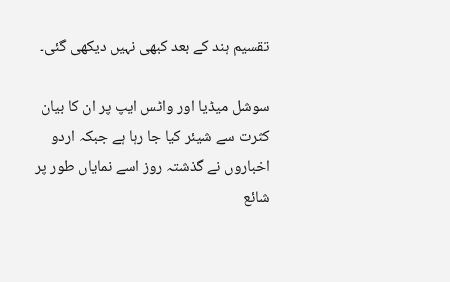تقسیم ہند کے بعد کبھی نہیں دیکھی گئی۔

سوشل میڈیا اور واٹس ایپ پر ان کا بیان کثرت سے شيئر کیا جا رہا ہے جبکہ اردو اخباروں نے گذشتہ روز اسے نمایاں طور پر شائع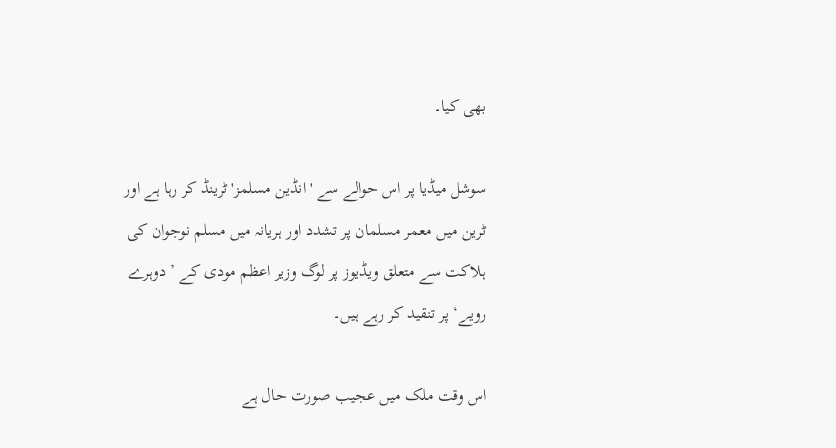بھی کیا۔

سوشل میڈیا پر اس حوالے سے 'انڈین مسلمز' ٹرینڈ کر رہا ہے اور ٹرین میں معمر مسلمان پر تشدد اور ہریانہ میں مسلم نوجوان کی ہلاکت سے متعلق ویڈیوز پر لوگ وزیر اعظم مودی کے ’دوہرے رویے‘ پر تنقید کر رہے ہیں۔

اس وقت ملک میں عجیب صورت حال ہے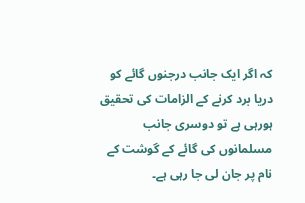کہ اگر ایک جانب درجنوں گائے کو دریا برد کرنے کے الزامات کی تحقیق ہورہی ہے تو دوسری جانب مسلمانوں کی گائے کے گوشت کے نام پر جان لی جا رہی ہے۔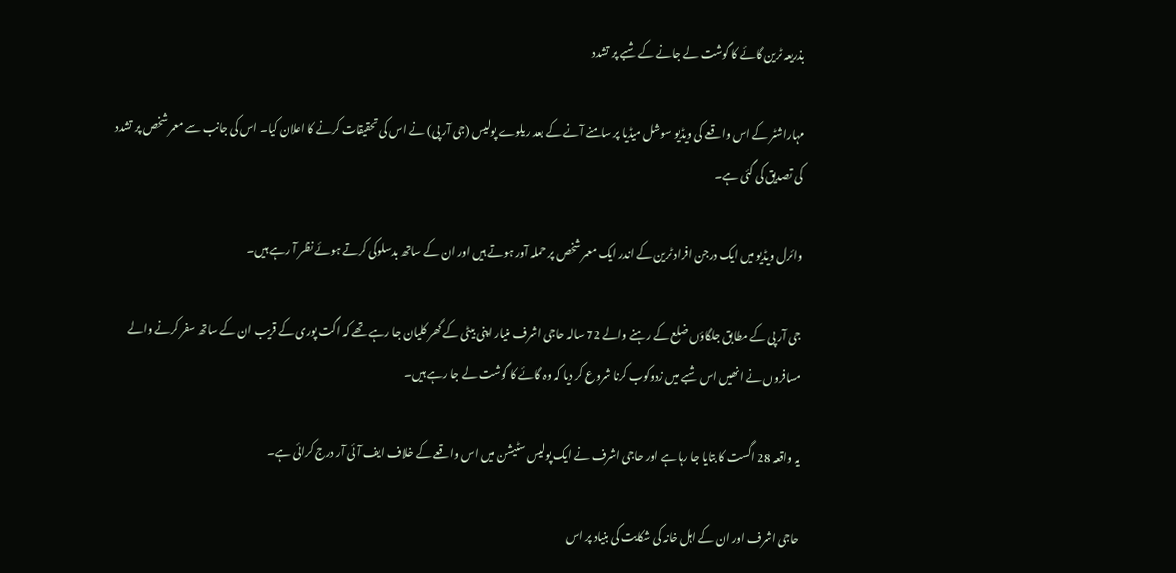بذریعہ ٹرین گائے کا گوشت لے جانے کے شبے پر تشدد

مہاراشٹر کے اس واقعے کی ویڈیو سوشل میڈیا پر سامنے آنے کے بعد ریلوے پولیس (جی آر پی) نے اس کی تحقیقات کرنے کا اعلان کیا۔ اس کی جانب سے معمر شخص پر تشدد کی تصدیق کی گئی ہے۔

وائرل ویڈیو میں ایک درجن افراد ٹرین کے اندر ایک معمر شخص پر حملہ آور ہوتے ہیں اور ان کے ساتھ بدسلوکی کرتے ہوئے نظر آ رہے ہیں۔

جی آر پی کے مطابق جلگاؤں ضلع کے رہنے والے 72 سالہ حاجی اشرف منیار اپنی بیٹی کے گھر کلیان جا رہے تھے کہ اگت پوری کے قریب ان کے ساتھ سفر کرنے والے مسافروں نے انھیں اس شبے میں زدوکوب کرنا شروع کر دیا کہ وہ گائے کا گوشت لے جا رہے ہیں۔

یہ واقعہ 28 اگست کا بتایا جا رہا ہے اور حاجی اشرف نے ایک پولیس سٹیشن میں اس واقعے کے خلاف ایف آئی آر درج کرائی ہے۔

حاجی اشرف اور ان کے اہل خانہ کی شکایت کی بنیاد پر اس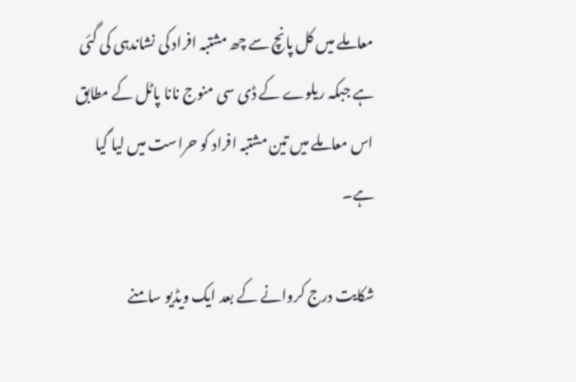معاملے میں کل پانچ سے چھ مشتبہ افراد کی نشاندہی کی گئی ہے جبکہ ریلوے کے ڈی سی منوج نانا پاٹل کے مطابق اس معاملے میں تین مشتبہ افراد کو حراست میں لیا گیا ہے۔

شکایت درج کروانے کے بعد ایک ویڈیو سامنے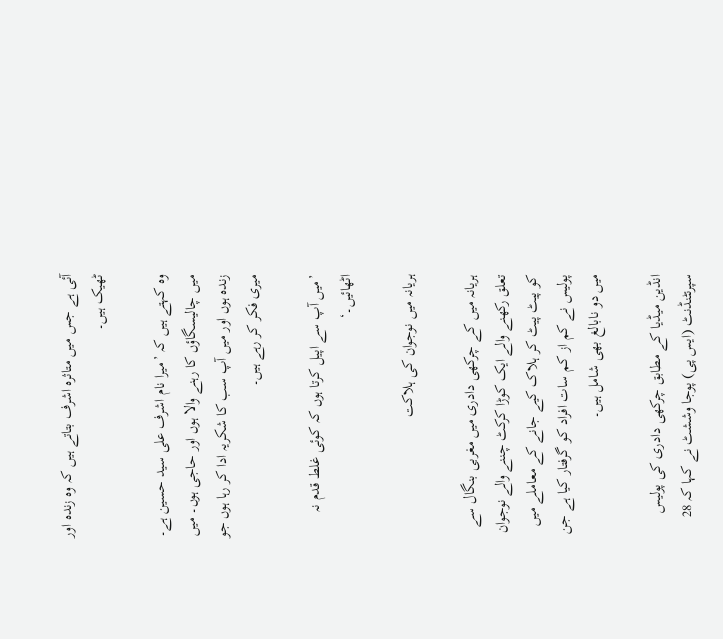آئی ہے جس میں متاثرہ اشرف بتاتے ہیں کہ وہ زندہ اور ٹھیک ہیں۔

وہ کہتے ہیں کہ ’میرا نام اشرف علی سید حسین ہے۔ میں چالیسگاؤں کا رہنے والا ہوں اور حاجی ہوں۔ میں زندہ ہوں اور میں آپ سب کا شکریہ ادا کر رہا ہوں جو میری فکر کر رہے ہیں۔

’میں آپ سے اپیل کرتا ہوں کہ کوئی غلط قدم نہ اٹھائیں۔‘

ہریانہ میں نوجوان کی ہلاکت

ہریانہ میں کے چرکھی دادری میں مغربی بنگال سے تعلق رکھنے والے ایک کوڑا کرکٹ چننے والے نوجوان کو پیٹ پیٹ کر ہلاک کیے جانے کے معاملے میں پولیس نے کم از کم سات افراد کو گرفتار کیا ہے جن میں دو نابالغ بھی شامل ہیں۔

انڈین میڈیا کے مطابق چرکھی دادری کی پولیس سپرنٹنڈنٹ (ایس پی) پوجا وششٹ نے کہا کہ 28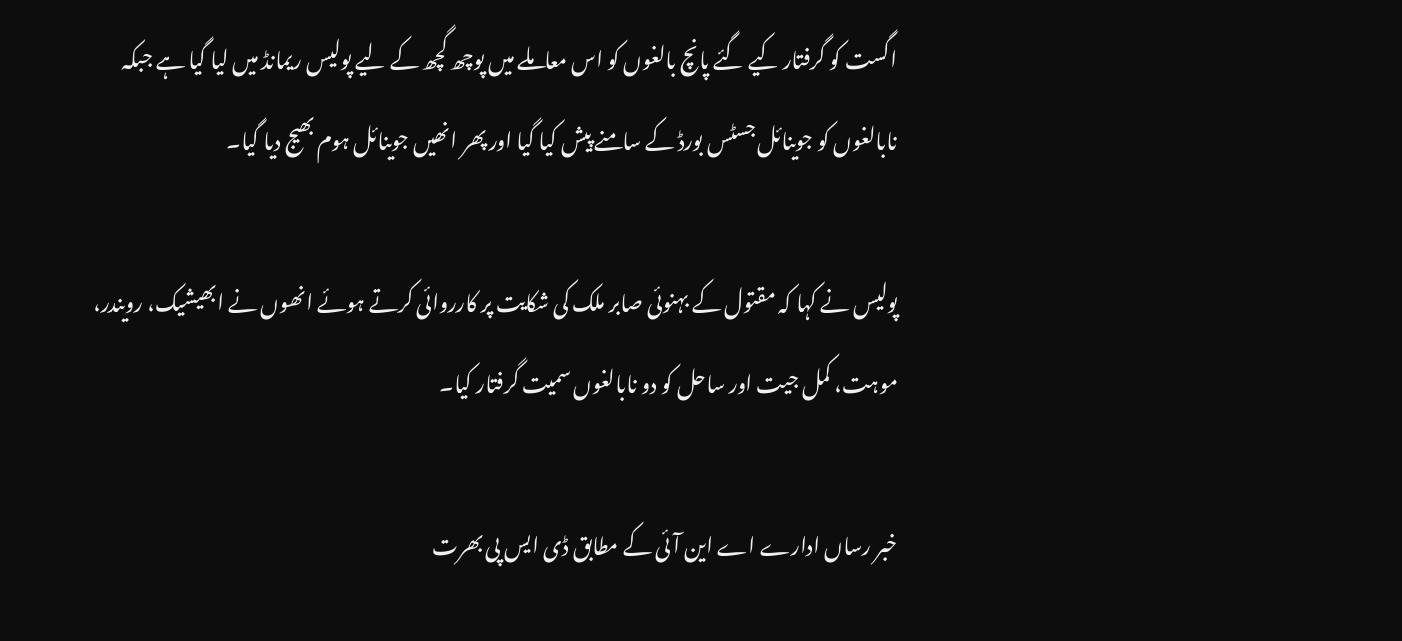اگست کو گرفتار کیے گئے پانچ بالغوں کو اس معاملے میں پوچھ گچھ کے لیے پولیس ریمانڈ میں لیا گیا ہے جبکہ نابالغوں کو جوینائل جسٹس بورڈ کے سامنے پیش کیا گیا اور پھر انھیں جوینائل ہوم بھیج دیا گیا۔

پولیس نے کہا کہ مقتول کے بہنوئی صابر ملک کی شکایت پر کارروائی کرتے ہوئے انھوں نے ابھیشیک، رویندر، موہت، کمل جیت اور ساحل کو دو نابالغوں سمیت گرفتار کیا۔

خبر رساں ادارے اے این آئی کے مطابق ڈی ایس پی بھرت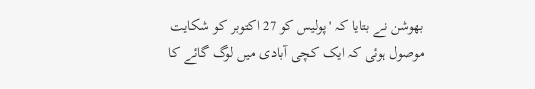بھوشن نے بتایا کہ 'پولیس کو 27 اکتوبر کو شکایت موصول ہوئی کہ ایک کچی آبادی میں لوگ گائے کا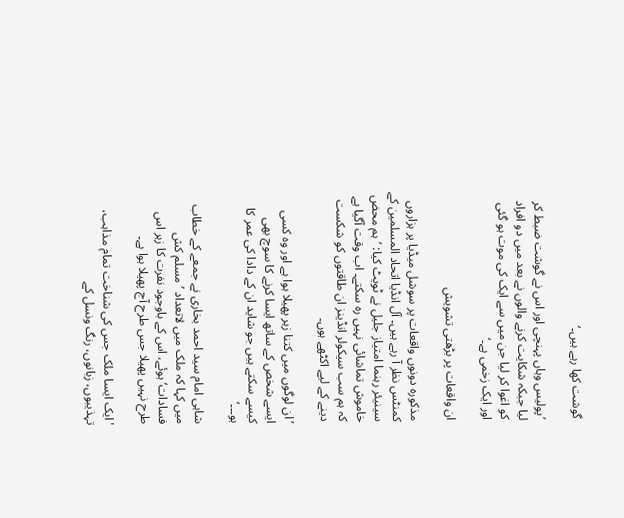گوشت کھا رہے ہیں۔‘

’پولیس وہاں پہنچی اور اس نے گوشت ضبط کر لیا جبکہ شکایت کرنے والوں نے بعد میں دو افراد کو اغوا کر لیا جن میں سے ایک کی موت ہو گئی اور ایک زخمی ہے۔‘

ان واقعات پر بڑھتی تشویش

مذکورہ دونوں واقعات پر سوشل میڈیا پر ہزاروں کمنٹس نظر آ رہے ہیں۔ آل انڈیا اتحاد المسلمین کے سینيئر رہنما امتیاز جلیل نے ٹویٹ کیا: ’ہم محض خاموش تماشائی نہیں رہ سکتے۔ اب وقت آگیا ہے کہ ہم سب سیکولر انڈینز ان طاقتوں کو شکست دینے کے لیے اکٹھے ہوں۔

’ان لوگوں میں کتنا زہر پھیلا ہوا ہے اور وہ کسی ایسے شخص کے ساتھ ایسا کرنے کا سوچ بھی کیسے سکتے ہیں جو شاید ان کے دادا کی عمر کا ہو۔۔۔‘

شاہی امام سید احمد بخاری نے جمعے کے خطاب میں کہا کہ ملک میں لاتعداد ’مسلم کش فسادات‘ ہوئے، اس کے باوجود نفرت کا زہر اس طرح نہیں پھیلا جس طرح آج پھیلا ہوا ہے۔

'ایک ایسا ملک جس کی شناخت تمام مذاہب، تہذیبوں، زبانوں، رنگ ونسل کے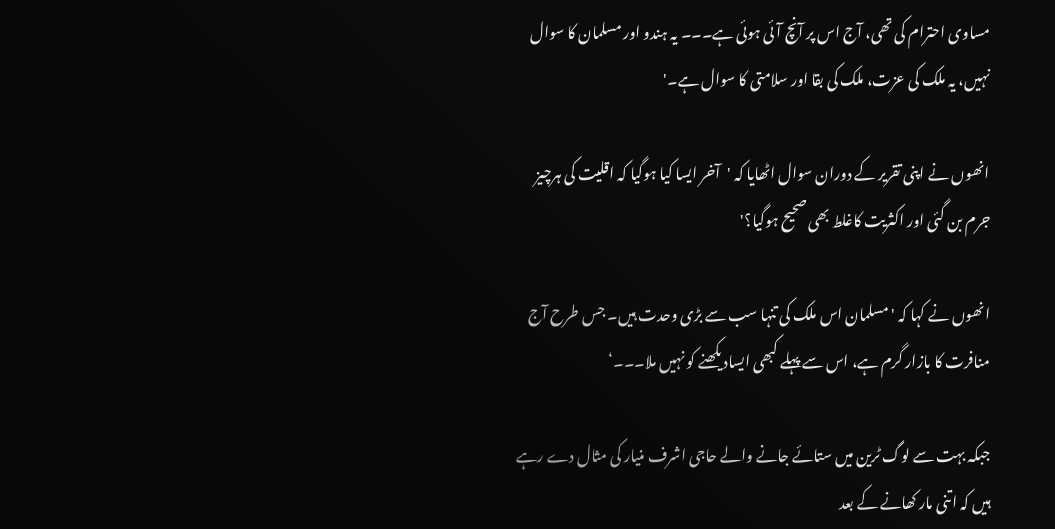مساوی احترام کی تھی، آج اس پر آنچ آئی ہوئی ہے۔۔۔ یہ ہندو اور مسلمان کا سوال نہیں، یہ ملک کی عزت، ملک کی بقا اور سلامتی کا سوال ہے۔'

انھوں نے اپنی تقریر کے دوران سوال اٹھایا کہ 'آخر ایسا کیا ہوگیا کہ اقلیت کی ہرچیز جرم بن گئی اور اکثریت کاغلط بھی صحیح ہوگیا؟'

انھوں نے کہا کہ 'مسلمان اس ملک کی تنہا سب سے بڑی وحدت ہیں۔ جس طرح آج منافرت کا بازار گرم ہے، اس سے پہلے کبھی ایساد یکھنے کو نہیں ملا۔۔۔‘

جبکہ بہت سے لوگ ٹرین میں ستائے جانے والے حاجی اشرف منیار کی مثال دے رہے ہیں کہ اتنی مار کھانے کے بعد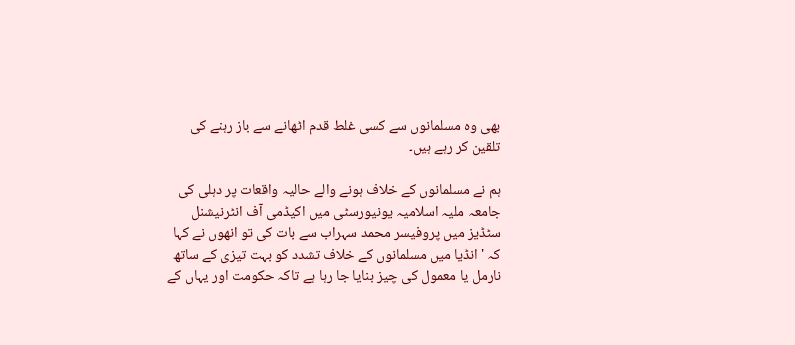بھی وہ مسلمانوں سے کسی غلط قدم اٹھانے سے باز رہنے کی تلقین کر رہے ہیں۔

ہم نے مسلمانوں کے خلاف ہونے والے حالیہ واقعات پر دہلی کی جامعہ ملیہ اسلامیہ یونیورسٹی میں اکیڈمی آف انٹرنیشنل سٹڈیز میں پروفیسر محمد سہراب سے بات کی تو انھوں نے کہا کہ 'انڈیا میں مسلمانوں کے خلاف تشدد کو بہت تیزی کے ساتھ نارمل یا معمول کی چیز بنایا جا رہا ہے تاکہ حکومت اور یہاں کے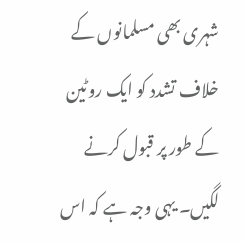شہری بھی مسلمانوں کے خلاف تشدد کو ایک روٹین کے طور پر قبول کرنے لگیں۔ یہی وجہ ہے کہ اس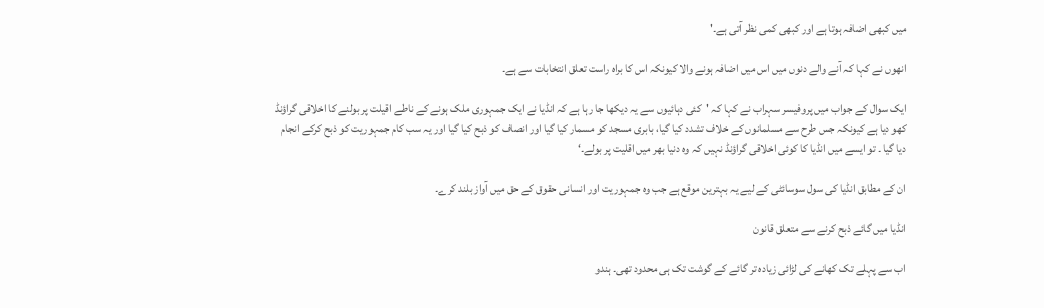میں کبھی اضافہ ہوتا ہے اور کبھی کمی نظر آتی ہے۔'

انھوں نے کہا کہ آنے والے دنوں میں اس میں اضافہ ہونے والا کیونکہ اس کا براہ راست تعلق انتخابات سے ہے۔

ایک سوال کے جواب میں پروفیسر سہراب نے کہا کہ 'کئی دہائيوں سے یہ دیکھا جا رہا ہے کہ انڈیا نے ایک جمہوری ملک ہونے کے ناطے اقیلت پر بولنے کا اخلاقی گراؤنڈ کھو دیا ہے کیونکہ جس طرح سے مسلمانوں کے خلاف تشدد کیا گیا، بابری مسجد کو مسمار کیا گیا اور انصاف کو ذبح کیا گیا اور یہ سب کام جمہوریت کو ذبح کرکے انجام دیا گيا ۔ تو ایسے میں انڈیا کا کوئی اخلاقی گراؤنڈ نہیں کہ وہ دنیا بھر میں اقلیت پر بولے۔‘

ان کے مطابق انڈیا کی سول سوسائٹی کے لیے یہ بہترین موقع ہے جب وہ جمہوریت اور انسانی حقوق کے حق میں آواز بلند کرے۔

انڈیا میں گائے ذبح کرنے سے متعلق قانون

اب سے پہلے تک کھانے کی لڑائی زیادہ تر گائے کے گوشت تک ہی محدود تھی۔ ہندو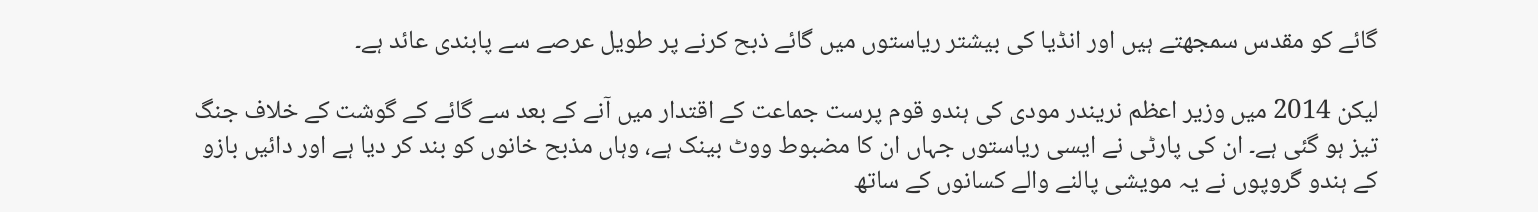گائے کو مقدس سمجھتے ہیں اور انڈیا کی بیشتر ریاستوں میں گائے ذبح کرنے پر طویل عرصے سے پابندی عائد ہے۔

لیکن 2014 میں وزیر اعظم نریندر مودی کی ہندو قوم پرست جماعت کے اقتدار میں آنے کے بعد سے گائے کے گوشت کے خلاف جنگ تیز ہو گئی ہے۔ ان کی پارٹی نے ایسی ریاستوں جہاں ان کا مضبوط ووٹ بینک ہے، وہاں مذبح خانوں کو بند کر دیا ہے اور دائیں بازو کے ہندو گروپوں نے یہ مویشی پالنے والے کسانوں کے ساتھ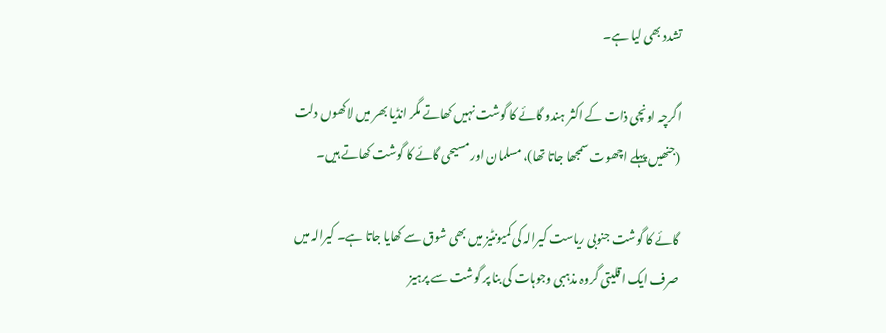تشدد بھی لیا ہے۔

اگرچہ اونچی ذات کے اکثر ہندو گائے کا گوشت نہیں کھاتے مگر انڈیا بھر میں لاکھوں دلت (جنھیں پہلے اچھوت سمجھا جاتا تھا)، مسلمان اور مسیحی گائے کا گوشت کھاتے ہیں۔

گائے کا گوشت جنوبی ریاست کیرالہ کی کمیونٹیز میں بھی شوق سے کھایا جاتا ہے۔ کیرالہ میں صرف ایک اقلیتی گروہ مذہبی وجوہات کی بنا پر گوشت سے پرہیز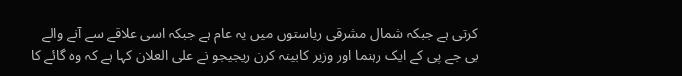کرتی ہے جبکہ شمال مشرقی ریاستوں میں یہ عام ہے جبکہ اسی علاقے سے آنے والے بی جے پی کے ایک رہنما اور وزیر کابینہ کرن ریجیجو نے علی العلان کہا ہے کہ وہ گائے کا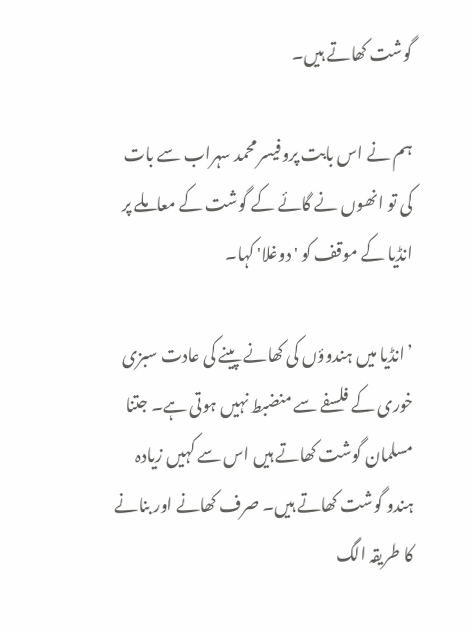گوشت کھاتے ہیں۔

ہم نے اس بابت پروفیسر محمد سہراب سے بات کی تو انھوں نے گائے کے گوشت کے معاملے پر انڈیا کے موقف کو 'دوغلا' کہا۔

’انڈیا میں ہندوؤں کی کھانے پینے کی عادت سبزی خوری کے فلسفے سے منضبط نہیں ہوتی ہے۔ جتنا مسلمان گوشت کھاتے ہیں اس سے کہیں زیادہ ہندو گوشت کھاتے ہیں۔ صرف کھانے اور بنانے کا طریقہ الگ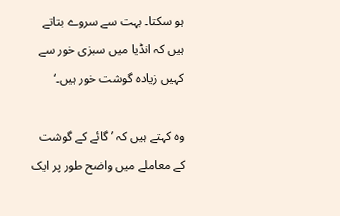ہو سکتا۔ بہت سے سروے بتاتے ہیں کہ انڈیا میں سبزی خور سے کہیں زیادہ گوشت خور ہیں۔‘

وہ کہتے ہیں کہ ’گائے کے گوشت کے معاملے میں واضح طور پر ایک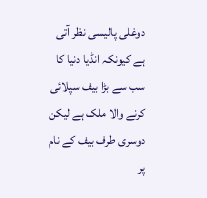دوغلی پالیسی نظر آتی ہے کیونکہ انڈیا دنیا کا سب سے بڑا بیف سپلائی کرنے والا ملک ہے لیکن دوسری طرف بیف کے نام پر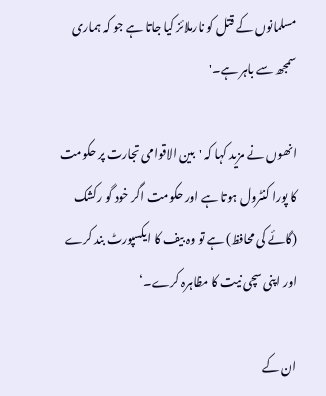مسلمانوں کے قتل کو نارملائز کیا جاتا ہے جو کہ ہماری سمجھ سے باہر ہے۔'

انھوں نے مزید کہا کہ 'بین الاقوامی تجارت پر حکومت کا پورا کنٹرول ہوتا ہے اور حکومت اگر خود گو رکشک (گائے کی محافظ) ہے تو وہ بیف کا ایکسپورٹ بند کرے اور اپنی سچی نیت کا مظاہرہ کرے۔‘

ان کے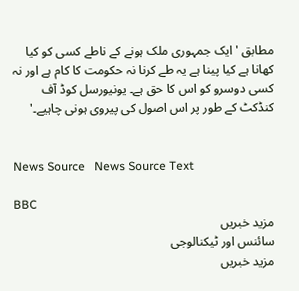مطابق 'ایک جمہوری ملک ہونے کے ناطے کسی کو کیا کھانا ہے کیا پینا ہے یہ طے کرنا نہ حکومت کا کام ہے اور نہ کسی دوسرو کو اس کا حق ہے۔ یونیورسل کوڈ آف کنڈکٹ کے طور پر اس اصول کی پیروی ہونی چاہیے۔'


News Source   News Source Text

BBC
مزید خبریں
سائنس اور ٹیکنالوجی
مزید خبریں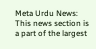Meta Urdu News: This news section is a part of the largest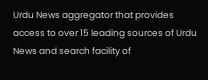Urdu News aggregator that provides access to over 15 leading sources of Urdu News and search facility of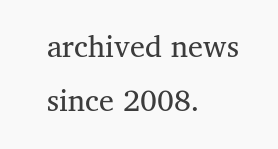archived news since 2008.